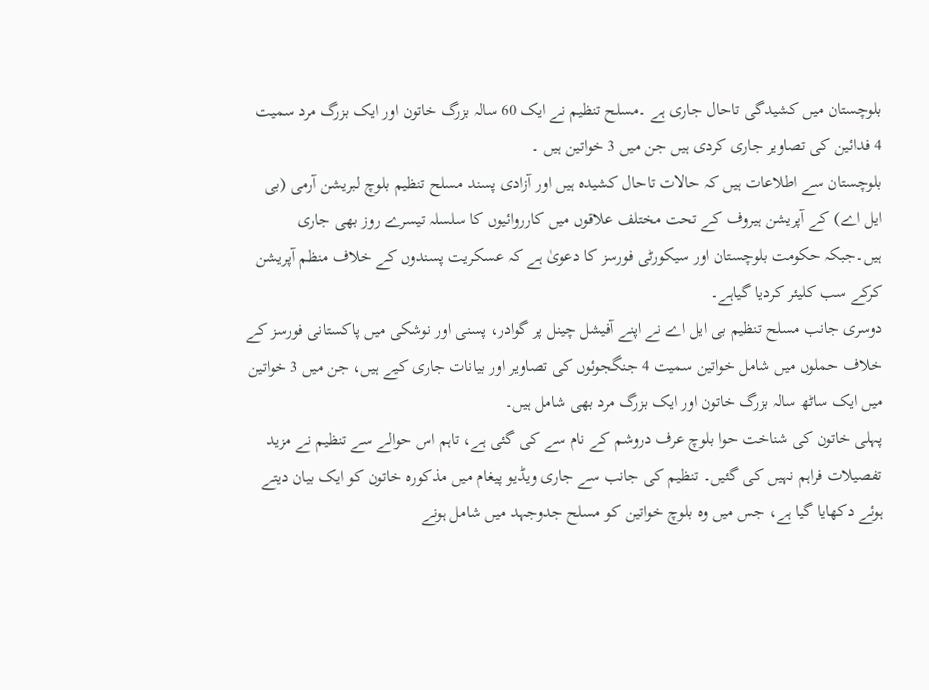بلوچستان میں کشیدگی تاحال جاری ہے ۔مسلح تنظیم نے ایک 60 سالہ بزرگ خاتون اور ایک بزرگ مرد سمیت 4 فدائین کی تصاویر جاری کردی ہیں جن میں 3 خواتین ہیں ۔
بلوچستان سے اطلاعات ہیں کہ حالات تاحال کشیدہ ہیں اور آزادی پسند مسلح تنظیم بلوچ لبریشن آرمی (بی ایل اے) کے آپریشن ہیروف کے تحت مختلف علاقوں میں کارروائیوں کا سلسلہ تیسرے روز بھی جاری ہیں۔جبکہ حکومت بلوچستان اور سیکورٹی فورسز کا دعویٰ ہے کہ عسکریت پسندوں کے خلاف منظم آپریشن کرکے سب کلیئر کردیا گیاہے۔
دوسری جانب مسلح تنظیم بی ایل اے نے اپنے آفیشل چینل پر گوادر، پسنی اور نوشکی میں پاکستانی فورسز کے خلاف حملوں میں شامل خواتین سمیت 4 جنگجوئوں کی تصاویر اور بیانات جاری کیے ہیں، جن میں 3 خواتین میں ایک ساٹھ سالہ بزرگ خاتون اور ایک بزرگ مرد بھی شامل ہیں۔
پہلی خاتون کی شناخت حوا بلوچ عرف دروشم کے نام سے کی گئی ہے، تاہم اس حوالے سے تنظیم نے مزید تفصیلات فراہم نہیں کی گئیں۔ تنظیم کی جانب سے جاری ویڈیو پیغام میں مذکورہ خاتون کو ایک بیان دیتے ہوئے دکھایا گیا ہے، جس میں وہ بلوچ خواتین کو مسلح جدوجہد میں شامل ہونے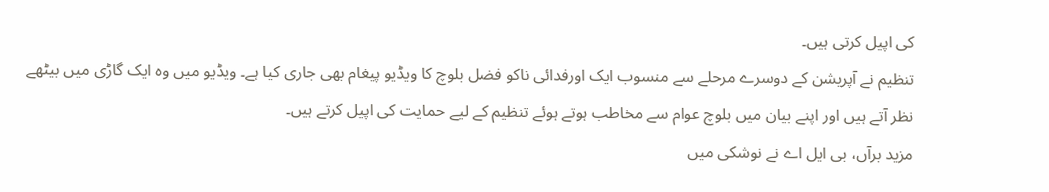کی اپیل کرتی ہیں۔
تنظیم نے آپریشن کے دوسرے مرحلے سے منسوب ایک اورفدائی ناکو فضل بلوچ کا ویڈیو پیغام بھی جاری کیا ہے۔ ویڈیو میں وہ ایک گاڑی میں بیٹھے نظر آتے ہیں اور اپنے بیان میں بلوچ عوام سے مخاطب ہوتے ہوئے تنظیم کے لیے حمایت کی اپیل کرتے ہیں۔
مزید برآں، بی ایل اے نے نوشکی میں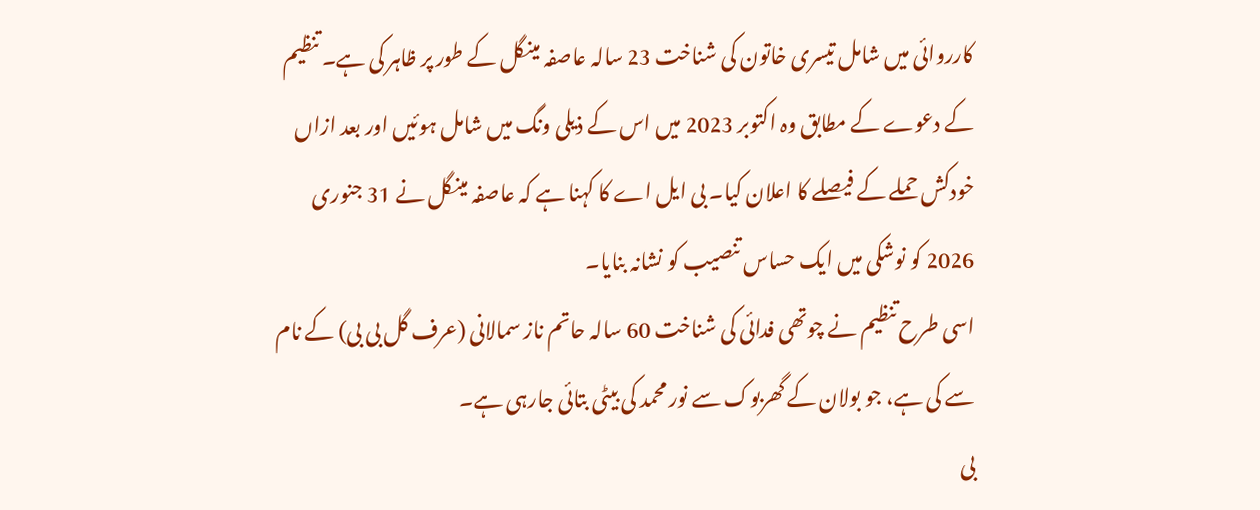کارروائی میں شامل تیسری خاتون کی شناخت 23 سالہ عاصفہ مینگل کے طور پر ظاہر کی ہے۔ تنظیم کے دعوے کے مطابق وہ اکتوبر 2023 میں اس کے ذیلی ونگ میں شامل ہوئیں اور بعد ازاں خودکش حملے کے فیصلے کا اعلان کیا۔ بی ایل اے کا کہنا ہے کہ عاصفہ مینگل نے 31 جنوری 2026 کو نوشکی میں ایک حساس تنصیب کو نشانہ بنایا۔
اسی طرح تنظیم نے چوتھی فدائی کی شناخت 60 سالہ حاتم ناز سمالانی (عرف گل بی بی) کے نام سے کی ہے، جو بولان کے گھربوک سے نور محمد کی بیٹی بتائی جارہی ہے۔
بی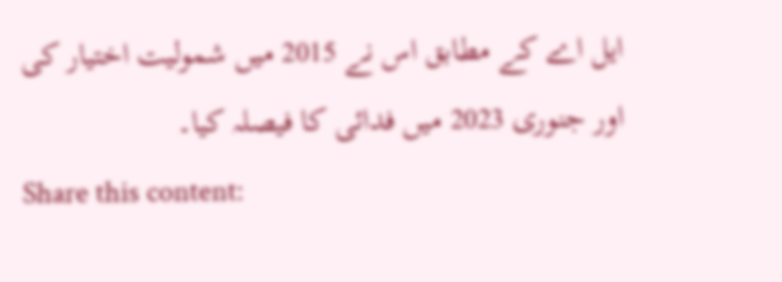ایل اے کے مطابق اس نے 2015 میں شمولیت اختیار کی اور جنوری 2023 میں فدائی کا فیصلہ کیا۔
Share this content: